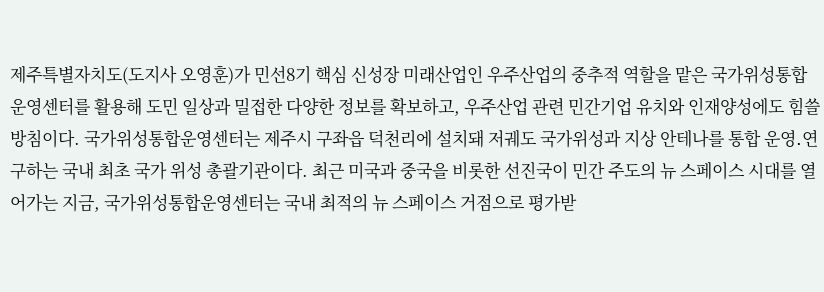제주특별자치도(도지사 오영훈)가 민선8기 핵심 신성장 미래산업인 우주산업의 중추적 역할을 맡은 국가위성통합운영센터를 활용해 도민 일상과 밀접한 다양한 정보를 확보하고, 우주산업 관련 민간기업 유치와 인재양성에도 힘쓸 방침이다. 국가위성통합운영센터는 제주시 구좌읍 덕천리에 설치돼 저궤도 국가위성과 지상 안테나를 통합 운영․연구하는 국내 최초 국가 위성 총괄기관이다. 최근 미국과 중국을 비롯한 선진국이 민간 주도의 뉴 스페이스 시대를 열어가는 지금, 국가위성통합운영센터는 국내 최적의 뉴 스페이스 거점으로 평가받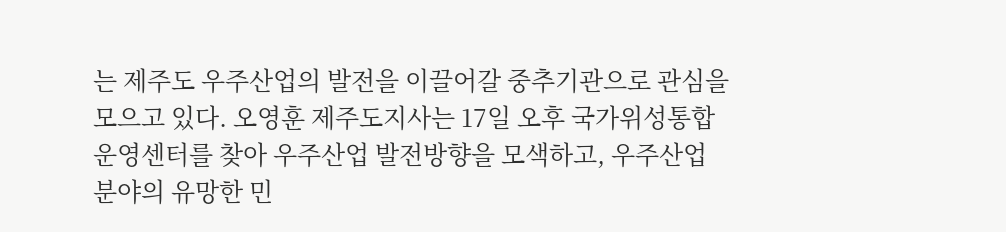는 제주도 우주산업의 발전을 이끌어갈 중추기관으로 관심을 모으고 있다. 오영훈 제주도지사는 17일 오후 국가위성통합운영센터를 찾아 우주산업 발전방향을 모색하고, 우주산업 분야의 유망한 민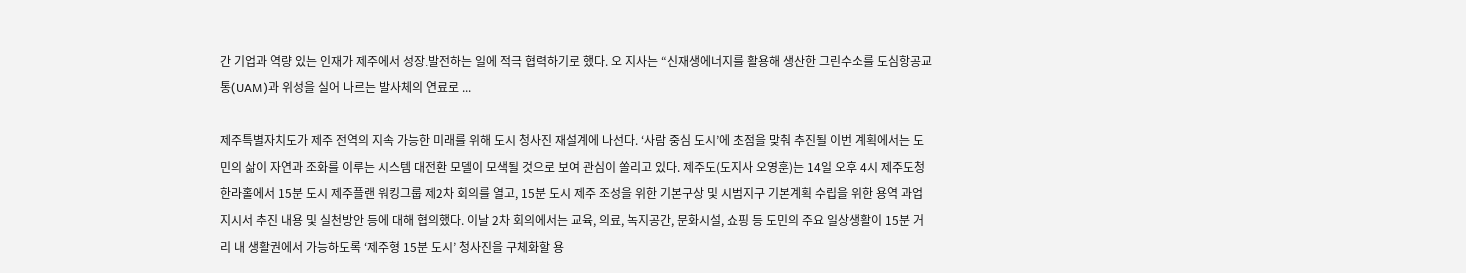간 기업과 역량 있는 인재가 제주에서 성장․발전하는 일에 적극 협력하기로 했다. 오 지사는 “신재생에너지를 활용해 생산한 그린수소를 도심항공교통(UAM)과 위성을 실어 나르는 발사체의 연료로 ...

제주특별자치도가 제주 전역의 지속 가능한 미래를 위해 도시 청사진 재설계에 나선다. ‘사람 중심 도시’에 초점을 맞춰 추진될 이번 계획에서는 도민의 삶이 자연과 조화를 이루는 시스템 대전환 모델이 모색될 것으로 보여 관심이 쏠리고 있다. 제주도(도지사 오영훈)는 14일 오후 4시 제주도청 한라홀에서 15분 도시 제주플랜 워킹그룹 제2차 회의를 열고, 15분 도시 제주 조성을 위한 기본구상 및 시범지구 기본계획 수립을 위한 용역 과업지시서 추진 내용 및 실천방안 등에 대해 협의했다. 이날 2차 회의에서는 교육, 의료, 녹지공간, 문화시설, 쇼핑 등 도민의 주요 일상생활이 15분 거리 내 생활권에서 가능하도록 ‘제주형 15분 도시’ 청사진을 구체화할 용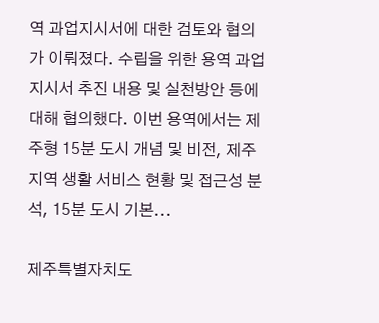역 과업지시서에 대한 검토와 협의가 이뤄졌다. 수립을 위한 용역 과업지시서 추진 내용 및 실천방안 등에 대해 협의했다. 이번 용역에서는 제주형 15분 도시 개념 및 비전, 제주지역 생활 서비스 현황 및 접근성 분석, 15분 도시 기본...

제주특별자치도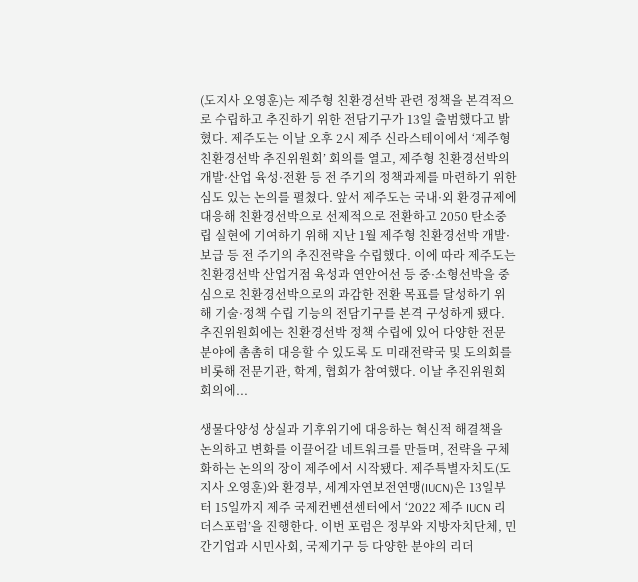(도지사 오영훈)는 제주형 친환경선박 관련 정책을 본격적으로 수립하고 추진하기 위한 전담기구가 13일 출범했다고 밝혔다. 제주도는 이날 오후 2시 제주 신라스테이에서 ‘제주형 친환경선박 추진위원회’ 회의를 열고, 제주형 친환경선박의 개발·산업 육성·전환 등 전 주기의 정책과제를 마련하기 위한 심도 있는 논의를 펼쳤다. 앞서 제주도는 국내·외 환경규제에 대응해 친환경선박으로 선제적으로 전환하고 2050 탄소중립 실현에 기여하기 위해 지난 1월 제주형 친환경선박 개발·보급 등 전 주기의 추진전략을 수립했다. 이에 따라 제주도는 친환경선박 산업거점 육성과 연안어선 등 중·소형선박을 중심으로 친환경선박으로의 과감한 전환 목표를 달성하기 위해 기술·정책 수립 기능의 전담기구를 본격 구성하게 됐다. 추진위원회에는 친환경선박 정책 수립에 있어 다양한 전문 분야에 촘촘히 대응할 수 있도록 도 미래전략국 및 도의회를 비롯해 전문기관, 학계, 협회가 참여했다. 이날 추진위원회 회의에...

생물다양성 상실과 기후위기에 대응하는 혁신적 해결책을 논의하고 변화를 이끌어갈 네트워크를 만들며, 전략을 구체화하는 논의의 장이 제주에서 시작됐다. 제주특별자치도(도지사 오영훈)와 환경부, 세계자연보전연맹(IUCN)은 13일부터 15일까지 제주 국제컨벤션센터에서 ‘2022 제주 IUCN 리더스포럼’을 진행한다. 이번 포럼은 정부와 지방자치단체, 민간기업과 시민사회, 국제기구 등 다양한 분야의 리더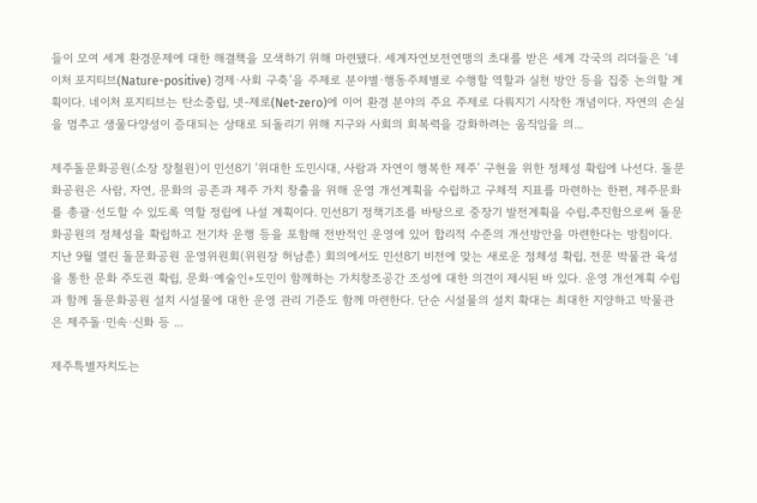들이 모여 세계 환경문제에 대한 해결책을 모색하기 위해 마련됐다. 세계자연보전연맹의 초대를 받은 세계 각국의 리더들은 ‘네이처 포지티브(Nature-positive) 경제·사회 구축’을 주제로 분야별·행동주체별로 수행할 역할과 실천 방안 등을 집중 논의할 계획이다. 네이처 포지티브는 탄소중립, 넷-제로(Net-zero)에 이어 환경 분야의 주요 주제로 다뤄지기 시작한 개념이다. 자연의 손실을 멈추고 생물다양성이 증대되는 상태로 되돌리기 위해 지구와 사회의 회복력을 강화하려는 움직임을 의...

제주돌문화공원(소장 장철원)이 민선8기 ‘위대한 도민시대, 사람과 자연이 행복한 제주’ 구현을 위한 정체성 확립에 나선다. 돌문화공원은 사람, 자연, 문화의 공존과 제주 가치 창출을 위해 운영 개선계획을 수립하고 구체적 지표를 마련하는 한편, 제주문화를 총괄·선도할 수 있도록 역할 정립에 나설 계획이다. 민선8기 정책기조를 바탕으로 중장기 발전계획을 수립․추진함으로써 돌문화공원의 정체성을 확립하고 전기차 운행 등을 포함해 전반적인 운영에 있어 합리적 수준의 개선방안을 마련한다는 방침이다. 지난 9월 열린 돌문화공원 운영위원회(위원장 허남춘) 회의에서도 민선8기 비전에 맞는 새로운 정체성 확립, 전문 박물관 육성을 통한 문화 주도권 확립, 문화·예술인+도민이 함께하는 가치창조공간 조성에 대한 의견이 제시된 바 있다. 운영 개선계획 수립과 함께 돌문화공원 설치 시설물에 대한 운영 관리 기준도 함께 마련한다. 단순 시설물의 설치 확대는 최대한 지양하고 박물관은 제주돌·민속·신화 등 ...

제주특별자치도는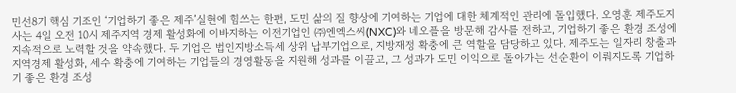민선8기 핵심 기조인 ‘기업하기 좋은 제주’실현에 힘쓰는 한편, 도민 삶의 질 향상에 기여하는 기업에 대한 체계적인 관리에 돌입했다. 오영훈 제주도지사는 4일 오전 10시 제주지역 경제 활성화에 이바지하는 이전기업인 ㈜엔엑스씨(NXC)와 네오플을 방문해 감사를 전하고, 기업하기 좋은 환경 조성에 지속적으로 노력할 것을 약속했다. 두 기업은 법인지방소득세 상위 납부기업으로, 지방재정 확충에 큰 역할을 담당하고 있다. 제주도는 일자리 창출과 지역경제 활성화, 세수 확충에 기여하는 기업들의 경영활동을 지원해 성과를 이끌고, 그 성과가 도민 이익으로 돌아가는 선순환이 이뤄지도록 기업하기 좋은 환경 조성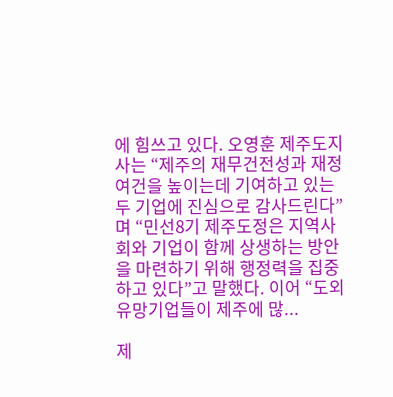에 힘쓰고 있다. 오영훈 제주도지사는 “제주의 재무건전성과 재정여건을 높이는데 기여하고 있는 두 기업에 진심으로 감사드린다”며 “민선8기 제주도정은 지역사회와 기업이 함께 상생하는 방안을 마련하기 위해 행정력을 집중하고 있다”고 말했다. 이어 “도외 유망기업들이 제주에 많...

제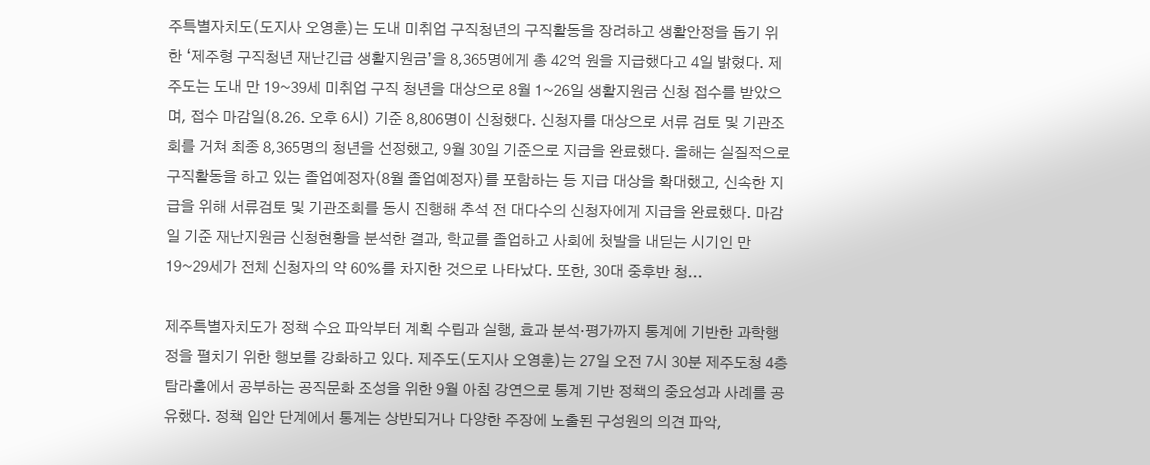주특별자치도(도지사 오영훈)는 도내 미취업 구직청년의 구직활동을 장려하고 생활안정을 돕기 위한 ‘제주형 구직청년 재난긴급 생활지원금’을 8,365명에게 총 42억 원을 지급했다고 4일 밝혔다. 제주도는 도내 만 19~39세 미취업 구직 청년을 대상으로 8월 1~26일 생활지원금 신청 접수를 받았으며, 접수 마감일(8.26. 오후 6시) 기준 8,806명이 신청했다. 신청자를 대상으로 서류 검토 및 기관조회를 거쳐 최종 8,365명의 청년을 선정했고, 9월 30일 기준으로 지급을 완료했다. 올해는 실질적으로 구직활동을 하고 있는 졸업예정자(8월 졸업예정자)를 포함하는 등 지급 대상을 확대했고, 신속한 지급을 위해 서류검토 및 기관조회를 동시 진행해 추석 전 대다수의 신청자에게 지급을 완료했다. 마감일 기준 재난지원금 신청현황을 분석한 결과, 학교를 졸업하고 사회에 첫발을 내딛는 시기인 만 19~29세가 전체 신청자의 약 60%를 차지한 것으로 나타났다. 또한, 30대 중후반 청...

제주특별자치도가 정책 수요 파악부터 계획 수립과 실행, 효과 분석·평가까지 통계에 기반한 과학행정을 펼치기 위한 행보를 강화하고 있다. 제주도(도지사 오영훈)는 27일 오전 7시 30분 제주도청 4층 탐라홀에서 공부하는 공직문화 조성을 위한 9월 아침 강연으로 통계 기반 정책의 중요성과 사례를 공유했다. 정책 입안 단계에서 통계는 상반되거나 다양한 주장에 노출된 구성원의 의견 파악,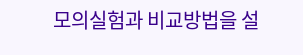모의실험과 비교방법을 설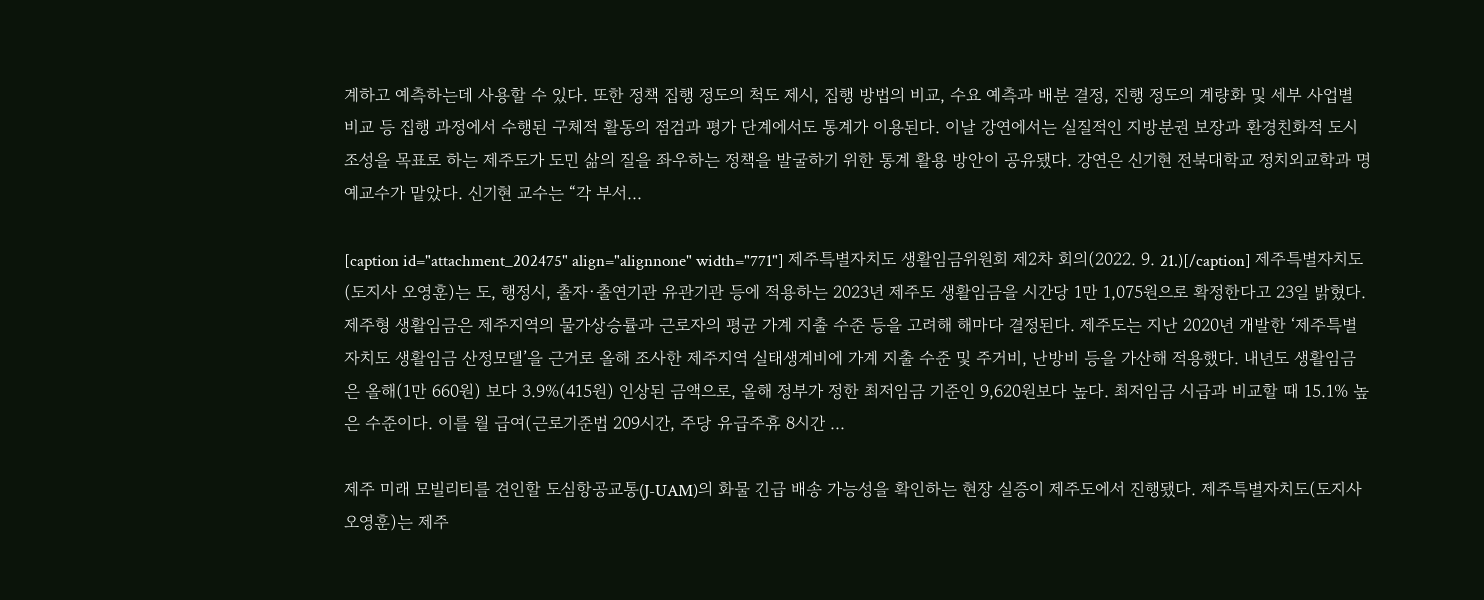계하고 예측하는데 사용할 수 있다. 또한 정책 집행 정도의 척도 제시, 집행 방법의 비교, 수요 예측과 배분 결정, 진행 정도의 계량화 및 세부 사업별 비교 등 집행 과정에서 수행된 구체적 활동의 점검과 평가 단계에서도 통계가 이용된다. 이날 강연에서는 실질적인 지방분권 보장과 환경친화적 도시 조성을 목표로 하는 제주도가 도민 삶의 질을 좌우하는 정책을 발굴하기 위한 통계 활용 방안이 공유됐다. 강연은 신기현 전북대학교 정치외교학과 명예교수가 맡았다. 신기현 교수는 “각 부서...

[caption id="attachment_202475" align="alignnone" width="771"] 제주특별자치도 생활임금위원회 제2차 회의(2022. 9. 21.)[/caption] 제주특별자치도(도지사 오영훈)는 도, 행정시, 출자·출연기관 유관기관 등에 적용하는 2023년 제주도 생활임금을 시간당 1만 1,075원으로 확정한다고 23일 밝혔다. 제주형 생활임금은 제주지역의 물가상승률과 근로자의 평균 가계 지출 수준 등을 고려해 해마다 결정된다. 제주도는 지난 2020년 개발한 ‘제주특별자치도 생활임금 산정모델’을 근거로 올해 조사한 제주지역 실태생계비에 가계 지출 수준 및 주거비, 난방비 등을 가산해 적용했다. 내년도 생활임금은 올해(1만 660원) 보다 3.9%(415원) 인상된 금액으로, 올해 정부가 정한 최저임금 기준인 9,620원보다 높다. 최저임금 시급과 비교할 때 15.1% 높은 수준이다. 이를 월 급여(근로기준법 209시간, 주당 유급주휴 8시간 ...

제주 미래 모빌리티를 견인할 도심항공교통(J-UAM)의 화물 긴급 배송 가능성을 확인하는 현장 실증이 제주도에서 진행됐다. 제주특별자치도(도지사 오영훈)는 제주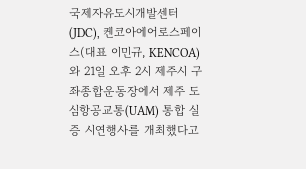국제자유도시개발센터(JDC), 켄코아에어로스페이스(대표 이민규, KENCOA)와 21일 오후 2시 제주시 구좌종합운동장에서 제주 도심항공교통(UAM) 통합 실증 시연행사를 개최했다고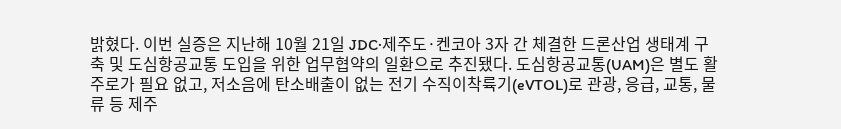밝혔다. 이번 실증은 지난해 10월 21일 JDC·제주도·켄코아 3자 간 체결한 드론산업 생태계 구축 및 도심항공교통 도입을 위한 업무협약의 일환으로 추진됐다. 도심항공교통(UAM)은 별도 활주로가 필요 없고, 저소음에 탄소배출이 없는 전기 수직이착륙기(eVTOL)로 관광, 응급, 교통, 물류 등 제주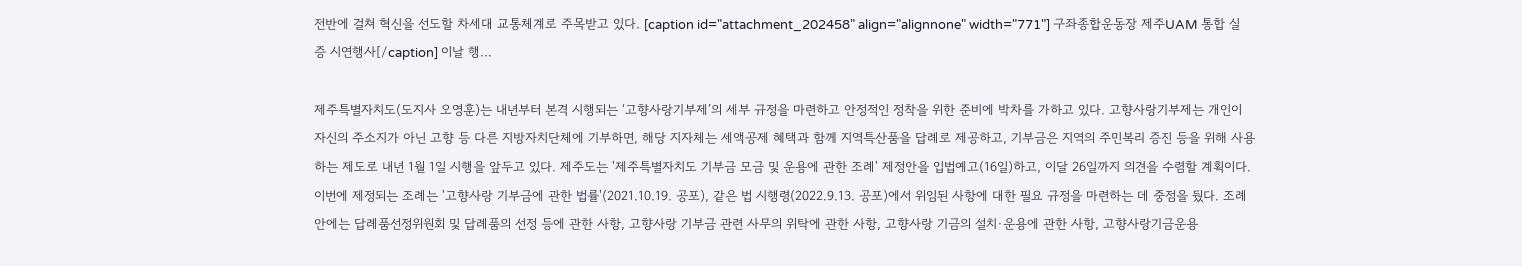전반에 걸쳐 혁신을 선도할 차세대 교통체계로 주목받고 있다. [caption id="attachment_202458" align="alignnone" width="771"] 구좌종합운동장 제주UAM 통합 실증 시연행사[/caption] 이날 행...

제주특별자치도(도지사 오영훈)는 내년부터 본격 시행되는 ‘고향사랑기부제’의 세부 규정을 마련하고 안정적인 정착을 위한 준비에 박차를 가하고 있다. 고향사랑기부제는 개인이 자신의 주소지가 아닌 고향 등 다른 지방자치단체에 기부하면, 해당 지자체는 세액공제 혜택과 함께 지역특산품을 답례로 제공하고, 기부금은 지역의 주민복리 증진 등을 위해 사용하는 제도로 내년 1월 1일 시행을 앞두고 있다. 제주도는 '제주특별자치도 기부금 모금 및 운용에 관한 조례' 제정안을 입법예고(16일)하고, 이달 26일까지 의견을 수렴할 계획이다. 이번에 제정되는 조례는 '고향사랑 기부금에 관한 법률'(2021.10.19. 공포), 같은 법 시행령(2022.9.13. 공포)에서 위임된 사항에 대한 필요 규정을 마련하는 데 중점을 뒀다. 조례안에는 답례품선정위원회 및 답례품의 선정 등에 관한 사항, 고향사랑 기부금 관련 사무의 위탁에 관한 사항, 고향사랑 기금의 설치·운용에 관한 사항, 고향사랑기금운용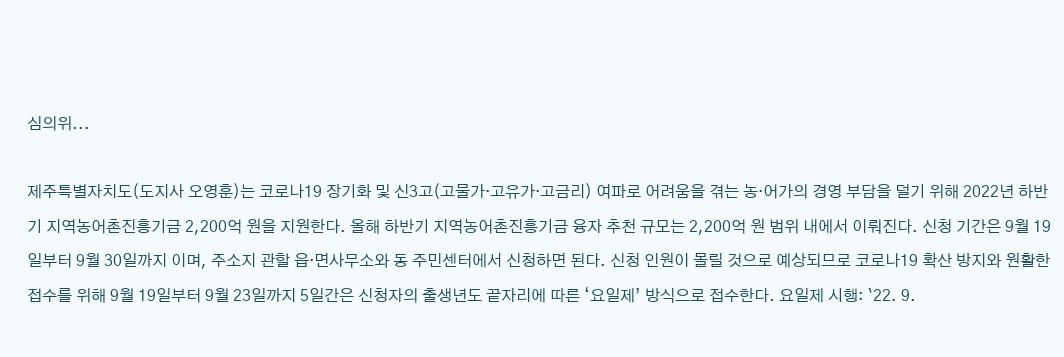심의위...

제주특별자치도(도지사 오영훈)는 코로나19 장기화 및 신3고(고물가·고유가·고금리) 여파로 어려움을 겪는 농·어가의 경영 부담을 덜기 위해 2022년 하반기 지역농어촌진흥기금 2,200억 원을 지원한다. 올해 하반기 지역농어촌진흥기금 융자 추천 규모는 2,200억 원 범위 내에서 이뤄진다. 신청 기간은 9월 19일부터 9월 30일까지 이며, 주소지 관할 읍‧면사무소와 동 주민센터에서 신청하면 된다. 신청 인원이 몰릴 것으로 예상되므로 코로나19 확산 방지와 원활한 접수를 위해 9월 19일부터 9월 23일까지 5일간은 신청자의 출생년도 끝자리에 따른 ‘요일제’ 방식으로 접수한다. 요일제 시행: `22. 9.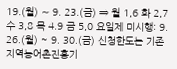19.(월) ∼ 9. 23.(금) ⇒ 월 1,6 화 2,7 수 3,8 목 4.9 금 5,0 요일제 미시행: 9. 26.(월) ~ 9. 30.(금) 신청한도는 기존 지역농어촌진흥기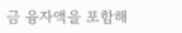금 융자액을 포함해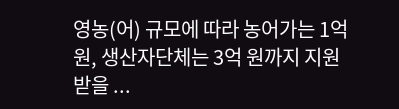영농(어) 규모에 따라 농어가는 1억 원, 생산자단체는 3억 원까지 지원 받을 ...